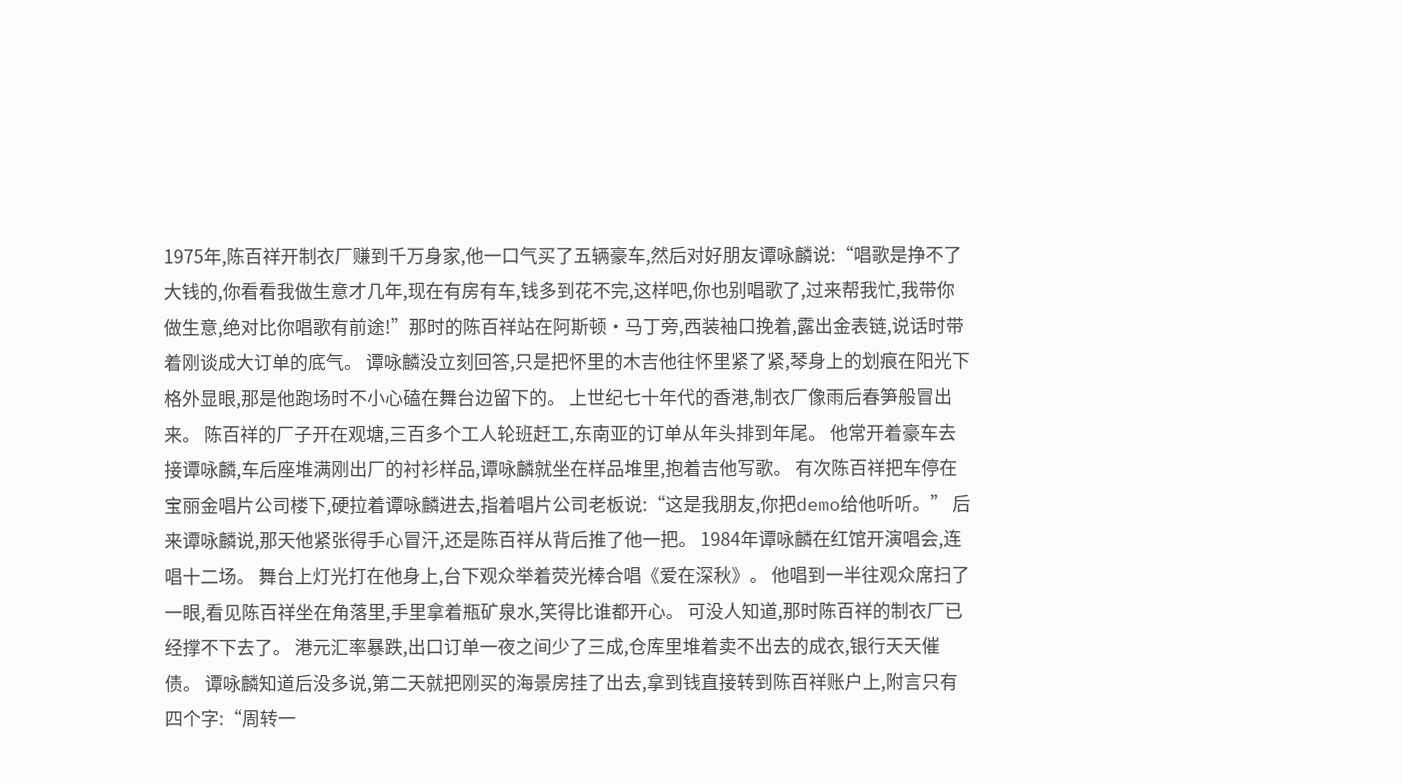1975年,陈百祥开制衣厂赚到千万身家,他一口气买了五辆豪车,然后对好朋友谭咏麟说:“唱歌是挣不了大钱的,你看看我做生意才几年,现在有房有车,钱多到花不完,这样吧,你也别唱歌了,过来帮我忙,我带你做生意,绝对比你唱歌有前途!”那时的陈百祥站在阿斯顿·马丁旁,西装袖口挽着,露出金表链,说话时带着刚谈成大订单的底气。 谭咏麟没立刻回答,只是把怀里的木吉他往怀里紧了紧,琴身上的划痕在阳光下格外显眼,那是他跑场时不小心磕在舞台边留下的。 上世纪七十年代的香港,制衣厂像雨后春笋般冒出来。 陈百祥的厂子开在观塘,三百多个工人轮班赶工,东南亚的订单从年头排到年尾。 他常开着豪车去接谭咏麟,车后座堆满刚出厂的衬衫样品,谭咏麟就坐在样品堆里,抱着吉他写歌。 有次陈百祥把车停在宝丽金唱片公司楼下,硬拉着谭咏麟进去,指着唱片公司老板说:“这是我朋友,你把demo给他听听。” 后来谭咏麟说,那天他紧张得手心冒汗,还是陈百祥从背后推了他一把。 1984年谭咏麟在红馆开演唱会,连唱十二场。 舞台上灯光打在他身上,台下观众举着荧光棒合唱《爱在深秋》。 他唱到一半往观众席扫了一眼,看见陈百祥坐在角落里,手里拿着瓶矿泉水,笑得比谁都开心。 可没人知道,那时陈百祥的制衣厂已经撑不下去了。 港元汇率暴跌,出口订单一夜之间少了三成,仓库里堆着卖不出去的成衣,银行天天催债。 谭咏麟知道后没多说,第二天就把刚买的海景房挂了出去,拿到钱直接转到陈百祥账户上,附言只有四个字:“周转一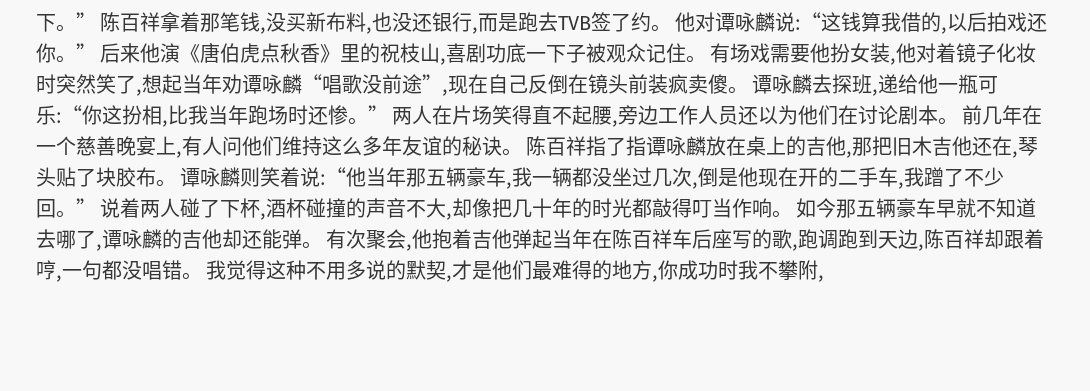下。” 陈百祥拿着那笔钱,没买新布料,也没还银行,而是跑去TVB签了约。 他对谭咏麟说:“这钱算我借的,以后拍戏还你。” 后来他演《唐伯虎点秋香》里的祝枝山,喜剧功底一下子被观众记住。 有场戏需要他扮女装,他对着镜子化妆时突然笑了,想起当年劝谭咏麟“唱歌没前途”,现在自己反倒在镜头前装疯卖傻。 谭咏麟去探班,递给他一瓶可乐:“你这扮相,比我当年跑场时还惨。” 两人在片场笑得直不起腰,旁边工作人员还以为他们在讨论剧本。 前几年在一个慈善晚宴上,有人问他们维持这么多年友谊的秘诀。 陈百祥指了指谭咏麟放在桌上的吉他,那把旧木吉他还在,琴头贴了块胶布。 谭咏麟则笑着说:“他当年那五辆豪车,我一辆都没坐过几次,倒是他现在开的二手车,我蹭了不少回。” 说着两人碰了下杯,酒杯碰撞的声音不大,却像把几十年的时光都敲得叮当作响。 如今那五辆豪车早就不知道去哪了,谭咏麟的吉他却还能弹。 有次聚会,他抱着吉他弹起当年在陈百祥车后座写的歌,跑调跑到天边,陈百祥却跟着哼,一句都没唱错。 我觉得这种不用多说的默契,才是他们最难得的地方,你成功时我不攀附,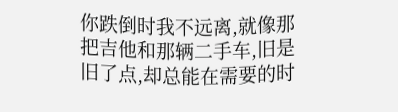你跌倒时我不远离,就像那把吉他和那辆二手车,旧是旧了点,却总能在需要的时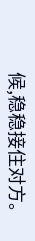候,稳稳接住对方。